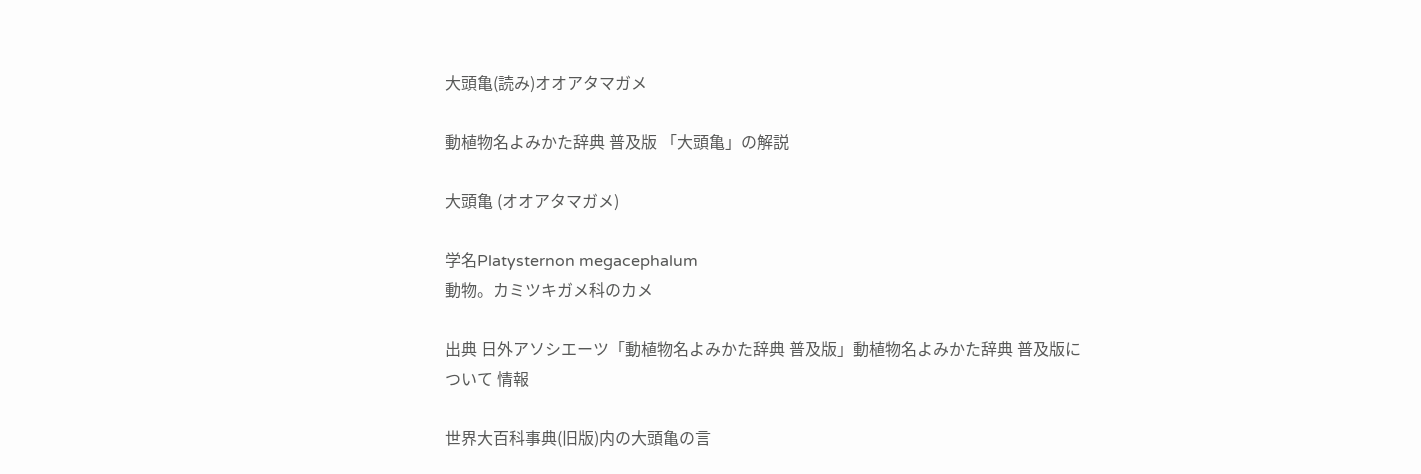大頭亀(読み)オオアタマガメ

動植物名よみかた辞典 普及版 「大頭亀」の解説

大頭亀 (オオアタマガメ)

学名Platysternon megacephalum
動物。カミツキガメ科のカメ

出典 日外アソシエーツ「動植物名よみかた辞典 普及版」動植物名よみかた辞典 普及版について 情報

世界大百科事典(旧版)内の大頭亀の言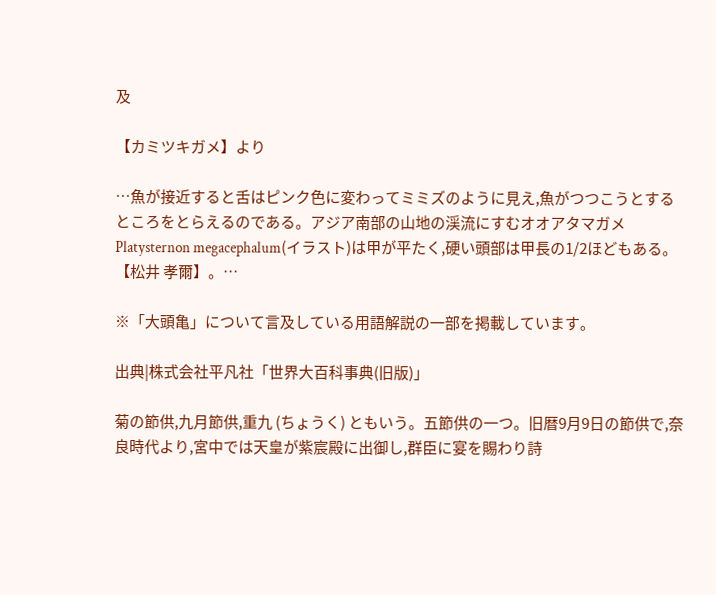及

【カミツキガメ】より

…魚が接近すると舌はピンク色に変わってミミズのように見え,魚がつつこうとするところをとらえるのである。アジア南部の山地の渓流にすむオオアタマガメPlatysternon megacephalum(イラスト)は甲が平たく,硬い頭部は甲長の1/2ほどもある。【松井 孝爾】。…

※「大頭亀」について言及している用語解説の一部を掲載しています。

出典|株式会社平凡社「世界大百科事典(旧版)」

菊の節供,九月節供,重九 (ちょうく) ともいう。五節供の一つ。旧暦9月9日の節供で,奈良時代より,宮中では天皇が紫宸殿に出御し,群臣に宴を賜わり詩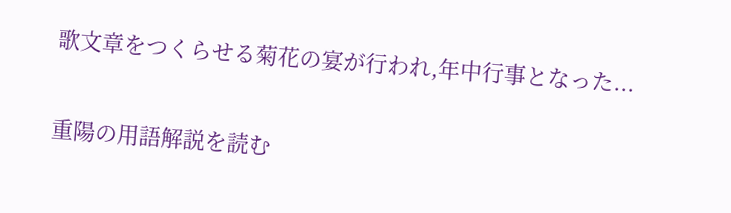歌文章をつくらせる菊花の宴が行われ,年中行事となった...

重陽の用語解説を読む